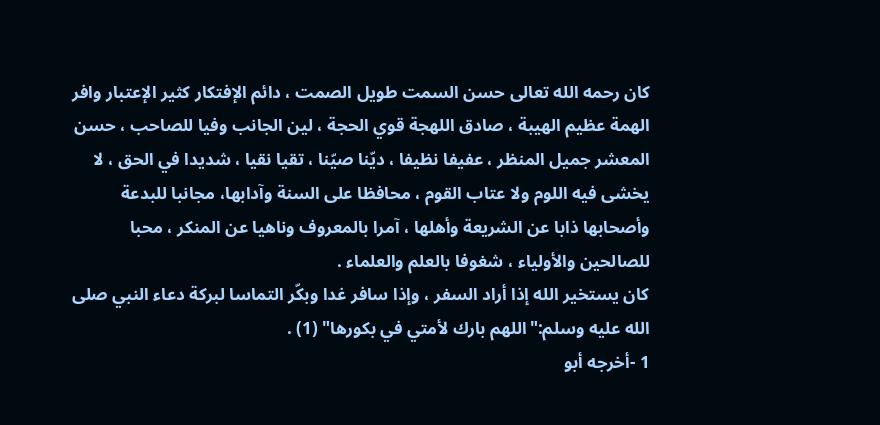كان رحمه الله تعالى حسن السمت طويل الصمت ، دائم الإفتكار كثير الإعتبار وافر الهمة عظيم الهيبة ، صادق اللهجة قوي الحجة ، لين الجانب وفيا للصاحب ، حسن المعشر جميل المنظر ، عفيفا نظيفا ، ديّنا صيّنا ، تقيا نقيا ، شديدا في الحق ، لا يخشى فيه اللوم ولا عتاب القوم ، محافظا على السنة وآدابها، مجانبا للبدعة وأصحابها ذابا عن الشريعة وأهلها ، آمرا بالمعروف وناهيا عن المنكر ، محبا للصالحين والأولياء ، شغوفا بالعلم والعلماء .
كان يستخير الله إذا أراد السفر ، وإذا سافر غدا وبكّر التماسا لبركة دعاء النبي صلى الله عليه وسلم:"اللهم بارك لأمتي في بكورها" (1) .
1 -أخرجه أبو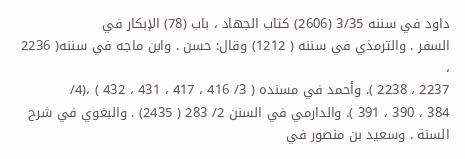داود في سننه 3/35 (2606) كتاب الجهاد ، باب (78) الإبكار في
السفر . والترمذي في سننه ( 1212) وقال: حسن . وابن ماجه في سننه( 2236 ،
2237 ، 2238 ). وأحمد في مسنده ( 3/ 416 ، 417 ، 431 ، 432 ) ،(4/
384 ، 390 ، 391 ). والدارمي في السنن 2/ 283 ( 2435) . والبغوي في شرح
السنة . وسعيد بن منصور في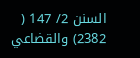السنن 2/ 147 ( 2382) والقضاعي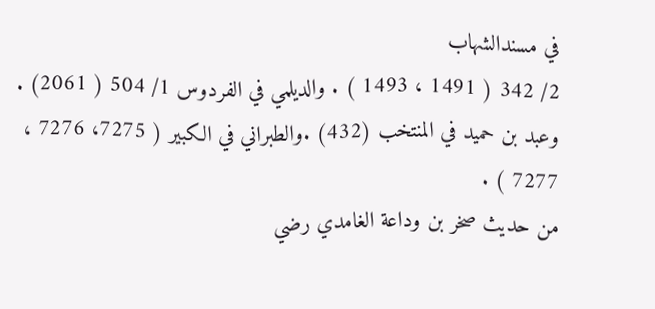في مسندالشهاب
2/ 342 ( 1491 ، 1493 ) . والديلمي في الفردوس 1/ 504 ( 2061) .
وعبد بن حميد في المنتخب (432) .والطبراني في الكبير ( 7275، 7276 ، 7277 ) .
من حديث صخر بن وداعة الغامدي رضي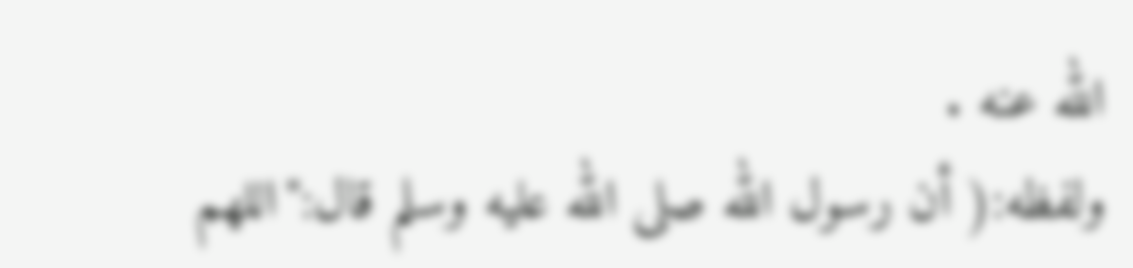الله عنه .
ولفظه:( أن رسول الله صلى الله عليه وسلم قال:"اللهم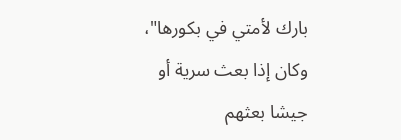بارك لأمتي في بكورها"،
وكان إذا بعث سرية أو جيشا بعثهم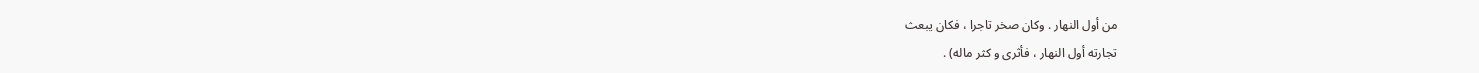من أول النهار . وكان صخر تاجرا ، فكان يبعث
تجارته أول النهار ، فأثرى و كثر ماله) .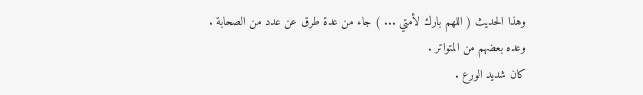وهذا الحديث ( اللهم بارك لأمتي ... ) جاء من عدة طرق عن عدد من الصحابة .
وعده بعضهم من المتواتر .
كان شديد الورع .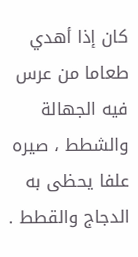كان إذا أهدي طعاما من عرس فيه الجهالة والشطط ، صيره علفا يحظى به الدجاج والقطط .